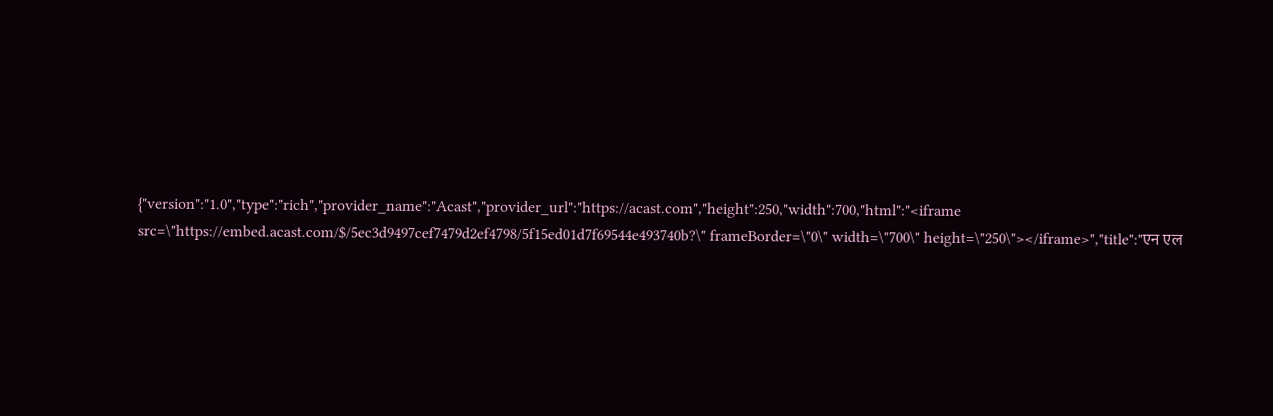{"version":"1.0","type":"rich","provider_name":"Acast","provider_url":"https://acast.com","height":250,"width":700,"html":"<iframe src=\"https://embed.acast.com/$/5ec3d9497cef7479d2ef4798/5f15ed01d7f69544e493740b?\" frameBorder=\"0\" width=\"700\" height=\"250\"></iframe>","title":"एन एल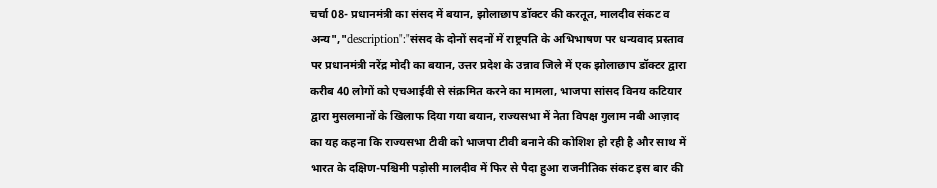चर्चा 08- प्रधानमंत्री का संसद में बयान, झोलाछाप डॉक्टर की करतूत, मालदीव संकट व अन्य","description":"संसद के दोनों सदनों में राष्ट्रपति के अभिभाषण पर धन्यवाद प्रस्ताव पर प्रधानमंत्री नरेंद्र मोदी का बयान, उत्तर प्रदेश के उन्नाव जिले में एक झोलाछाप डॉक्टर द्वारा करीब 40 लोगों को एचआईवी से संक्रमित करने का मामला, भाजपा सांसद विनय कटियार द्वारा मुसलमानों के खिलाफ दिया गया बयान, राज्यसभा में नेता विपक्ष गुलाम नबी आज़ाद का यह कहना कि राज्यसभा टीवी को भाजपा टीवी बनाने की कोशिश हो रही है और साथ में भारत के दक्षिण-पश्चिमी पड़ोसी मालदीव में फिर से पैदा हुआ राजनीतिक संकट इस बार की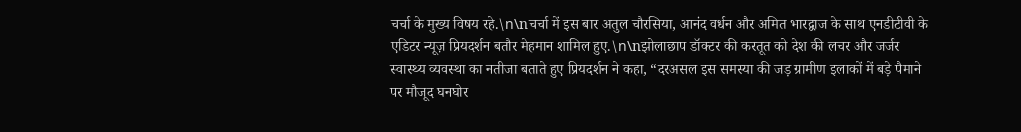चर्चा के मुख्य विषय रहे.\n\nचर्चा में इस बार अतुल चौरसिया, आनंद वर्धन और अमित भारद्वाज के साथ एनडीटीवी के एडिटर न्यूज़ प्रियदर्शन बतौर मेहमान शामिल हुए.\n\nझोलाछाप डॉक्टर की करतूत को देश की लचर और जर्जर स्वास्थ्य व्यवस्था का नतीजा बताते हुए प्रियदर्शन ने कहा, “दरअसल इस समस्या की जड़ ग्रामीण इलाकों में बड़े पैमाने पर मौजूद घनघोर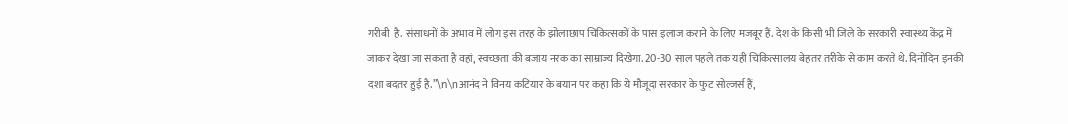गरीबी  है. संसाधनों के अभाव में लोग इस तरह के झोलाछाप चिकित्सकों के पास इलाज कराने के लिए मजबूर हैं. देश के किसी भी जिले के सरकारी स्वास्थ्य केंद्र में जाकर देखा जा सकता है वहां, स्वच्छता की बजाय नरक का साम्राज्य दिखेगा. 20-30 साल पहले तक यही चिकित्सालय बेहतर तरीके से काम करते थे. दिनोंदिन इनकी दशा बदतर हुई है.”\n\nआनंद ने विनय कटियार के बयान पर कहा कि ये मौजूदा सरकार के फुट सोल्जर्स हैं,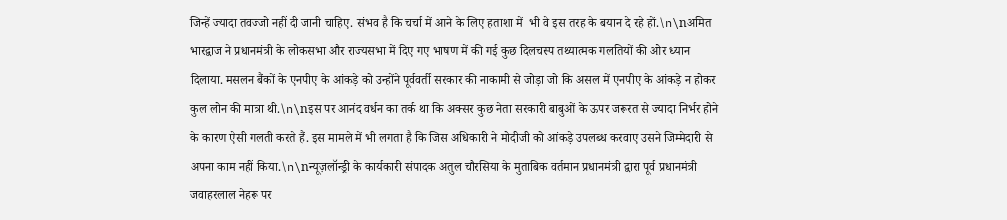जिन्हें ज्यादा तवज्जो नहीं दी जानी चाहिए. संभव है कि चर्चा में आने के लिए हताशा में  भी वे इस तरह के बयान दे रहे हों.\n\nअमित भारद्वाज ने प्रधानमंत्री के लोकसभा और राज्यसभा में दिए गए भाषण में की गई कुछ दिलचस्प तथ्यात्मक गलतियों की ओर ध्यान दिलाया. मसलन बैंकों के एनपीए के आंकड़े को उन्होंने पूर्ववर्ती सरकार की नाकामी से जोड़ा जो कि असल में एनपीए के आंकड़े न होकर कुल लोन की मात्रा थी.\n\nइस पर आनंद वर्धन का तर्क था कि अक्सर कुछ नेता सरकारी बाबुओं के ऊपर जरूरत से ज्यादा निर्भर होने के कारण ऐसी गलती करते हैं. इस मामले में भी लगता है कि जिस अधिकारी ने मोदीजी को आंकड़े उपलब्ध करवाए उसने जिम्मेदारी से अपना काम नहीं किया.\n\nन्यूज़लॉन्ड्री के कार्यकारी संपादक अतुल चौरसिया के मुताबिक वर्तमान प्रधानमंत्री द्वारा पूर्व प्रधानमंत्री जवाहरलाल नेहरू पर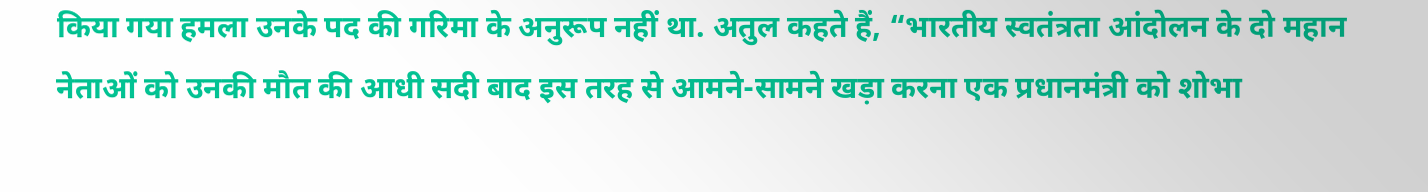किया गया हमला उनके पद की गरिमा के अनुरूप नहीं था. अतुल कहते हैं, “भारतीय स्वतंत्रता आंदोलन के दो महान नेताओं को उनकी मौत की आधी सदी बाद इस तरह से आमने-सामने खड़ा करना एक प्रधानमंत्री को शोभा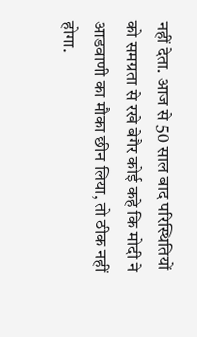नहीं देता. आज से 50 साल बाद परिस्थितियों को समग्रता से रखे बेगैर कोई कहे कि मोदी ने आडवाणी का मौका छीन लिया, तो ठीक नहीं होगा.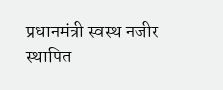प्रधानमंत्री स्वस्थ नजीर स्थापित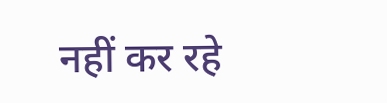नहीं कर रहे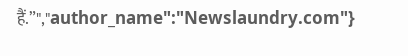हैं.”","author_name":"Newslaundry.com"}